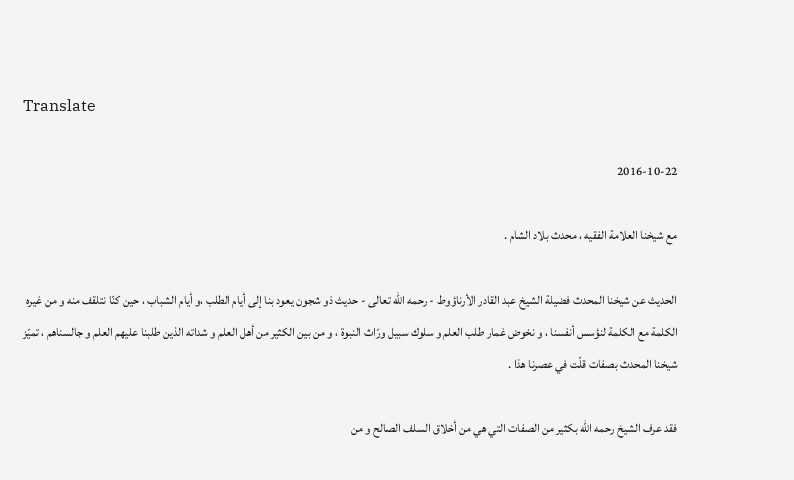Translate

2016-10-22

مع شيخنا العلامة الفقيه ، محدث بلاد الشام .

الحديث عن شيخنا المحدث فضيلة الشيخ عبد القادر الأرناؤوط - رحمه الله تعالى - حديث ذو شجون يعود بنا إلى أيام الطلب ،و أيام الشباب ، حين كنّا نتلقف منه و من غيره الكلمة مع الكلمة لنؤسس أنفسنا ، و نخوض غمار طلب العلم و سلوك سبيل ورّاث النبوة ، و من بين الكثير من أهل العلم و شداته الذين طلبنا عليهم العلم و جالسناهم ، تميّز شيخنا المحدث بصفات قلّت في عصرنا هذا .

فقد عرف الشيخ رحمه الله بكثير من الصفات التي هي من أخلاق السلف الصالح و من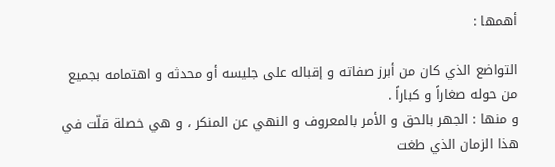أهمها :

التواضع الذي كان من أبرز صفاته و إقباله على جليسه أو محدثه و اهتمامه بجميع من حوله صغاراً و كباراً .
و منها : الجهر بالحق و الأمر بالمعروف و النهي عن المنكر ، و هي خصلة قلّت في هذا الزمان الذي طغت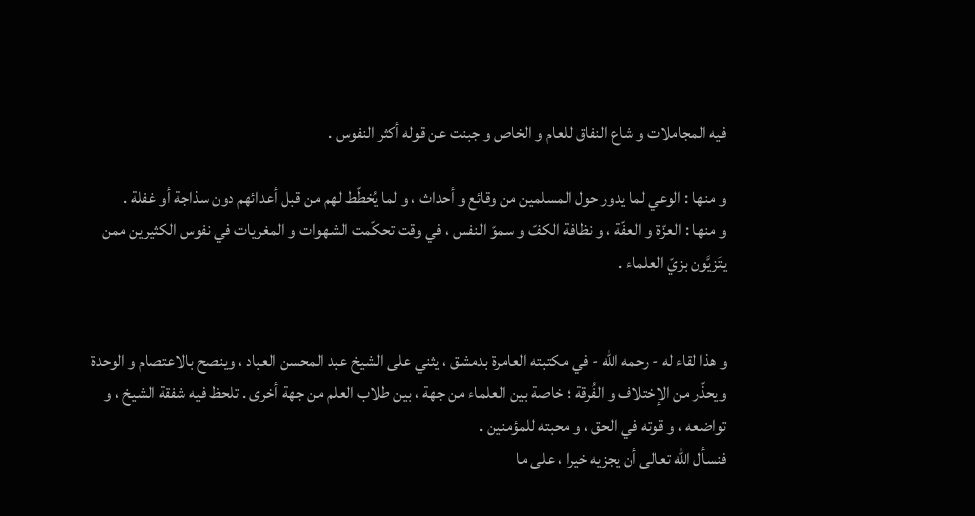فيه المجاملات و شاع النفاق للعام و الخاص و جبنت عن قوله أكثر النفوس .

و منها : الوعي لما يدور حول المسلمين من وقائع و أحداث ، و لما يُخطّط لهم من قبل أعدائهم دون سذاجة أو غفلة .
و منها : العزّة و العفّة ، و نظافة الكفّ و سموّ النفس ، في وقت تحكّمت الشهوات و المغريات في نفوس الكثيرين ممن يتَزيَّون بزيّ العلماء .


و هذا لقاء له - رحمه الله - في مكتبته العامرة بدمشق ، يثني على الشيخ عبد المحسن العباد ، وينصح بالاعتصام و الوحدة ويحذّر من الإختلاف و الفُرقة ؛ خاصة بين العلماء من جهة ، بين طلاب العلم من جهة أخرى . تلحظ فيه شفقة الشيخ ، و تواضعه ، و قوته في الحق ، و محبته للمؤمنين .
فنسأل الله تعالى أن يجزيه خيرا ، على ما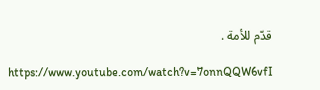قدّم للأمة .

https://www.youtube.com/watch?v=7onnQQW6vfI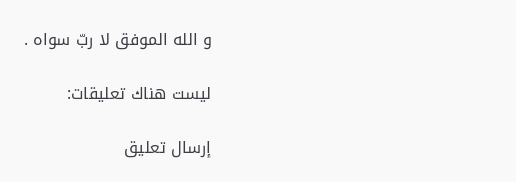و الله الموفق لا ربّ سواه .

ليست هناك تعليقات:

إرسال تعليق